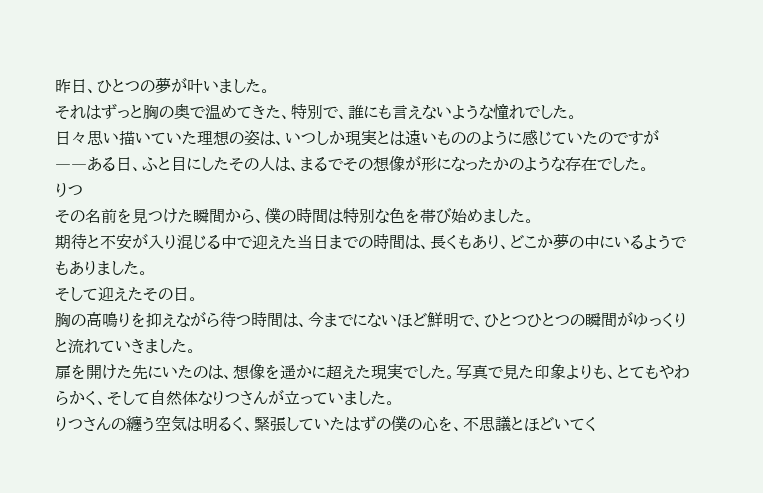昨日、ひとつの夢が叶いました。
それはずっと胸の奥で温めてきた、特別で、誰にも言えないような憧れでした。
日々思い描いていた理想の姿は、いつしか現実とは遠いもののように感じていたのですが
――ある日、ふと目にしたその人は、まるでその想像が形になったかのような存在でした。
りつ
その名前を見つけた瞬間から、僕の時間は特別な色を帯び始めました。
期待と不安が入り混じる中で迎えた当日までの時間は、長くもあり、どこか夢の中にいるようでもありました。
そして迎えたその日。
胸の高鳴りを抑えながら待つ時間は、今までにないほど鮮明で、ひとつひとつの瞬間がゆっくりと流れていきました。
扉を開けた先にいたのは、想像を遥かに超えた現実でした。写真で見た印象よりも、とてもやわらかく、そして自然体なりつさんが立っていました。
りつさんの纏う空気は明るく、緊張していたはずの僕の心を、不思議とほどいてく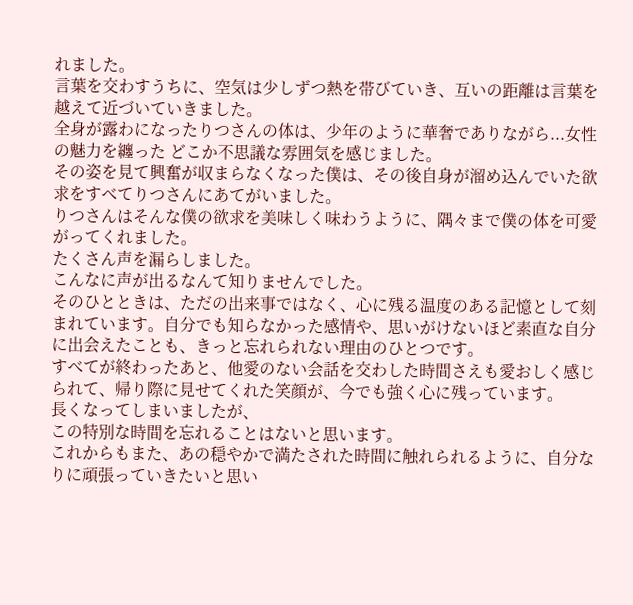れました。
言葉を交わすうちに、空気は少しずつ熱を帯びていき、互いの距離は言葉を越えて近づいていきました。
全身が露わになったりつさんの体は、少年のように華奢でありながら...女性の魅力を纏った どこか不思議な雰囲気を感じました。
その姿を見て興奮が収まらなくなった僕は、その後自身が溜め込んでいた欲求をすべてりつさんにあてがいました。
りつさんはそんな僕の欲求を美味しく味わうように、隅々まで僕の体を可愛がってくれました。
たくさん声を漏らしました。
こんなに声が出るなんて知りませんでした。
そのひとときは、ただの出来事ではなく、心に残る温度のある記憶として刻まれています。自分でも知らなかった感情や、思いがけないほど素直な自分に出会えたことも、きっと忘れられない理由のひとつです。
すべてが終わったあと、他愛のない会話を交わした時間さえも愛おしく感じられて、帰り際に見せてくれた笑顔が、今でも強く心に残っています。
長くなってしまいましたが、
この特別な時間を忘れることはないと思います。
これからもまた、あの穏やかで満たされた時間に触れられるように、自分なりに頑張っていきたいと思い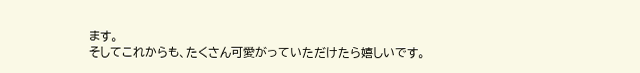ます。
そしてこれからも、たくさん可愛がっていただけたら嬉しいです。